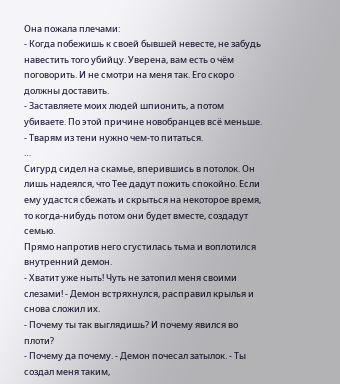Она пожала плечами:
- Когда побежишь к своей бывшей невесте, не забудь навестить того убийцу. Уверена, вам есть о чём поговорить. И не смотри на меня так. Его скоро должны доставить.
- Заставляете моих людей шпионить, а потом убиваете. По этой причине новобранцев всё меньше.
- Тварям из тени нужно чем-то питаться.
…
Сигурд сидел на скамье, вперившись в потолок. Он лишь надеялся, что Тее дадут пожить спокойно. Если ему удастся сбежать и скрыться на некоторое время, то когда-нибудь потом они будет вместе, создадут семью.
Прямо напротив него сгустилась тьма и воплотился внутренний демон.
- Хватит уже ныть! Чуть не затопил меня своими слезами! - Демон встряхнулся, расправил крылья и снова сложил их.
- Почему ты так выглядишь? И почему явился во плоти?
- Почему да почему. - Демон почесал затылок. - Ты создал меня таким,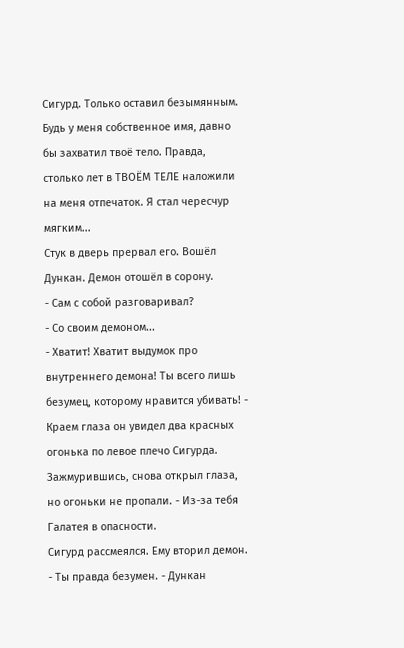Сигурд. Только оставил безымянным. Будь у меня собственное имя, давно бы захватил твоё тело. Правда, столько лет в ТВОЁМ ТЕЛЕ наложили на меня отпечаток. Я стал чересчур мягким...
Стук в дверь прервал его. Вошёл Дункан. Демон отошёл в сорону.
- Сам с собой разговаривал?
- Со своим демоном...
- Хватит! Хватит выдумок про внутреннего демона! Ты всего лишь безумец, которому нравится убивать! - Краем глаза он увидел два красных огонька по левое плечо Сигурда. Зажмурившись, снова открыл глаза, но огоньки не пропали. - Из-за тебя Галатея в опасности.
Сигурд рассмеялся. Ему вторил демон.
- Ты правда безумен. - Дункан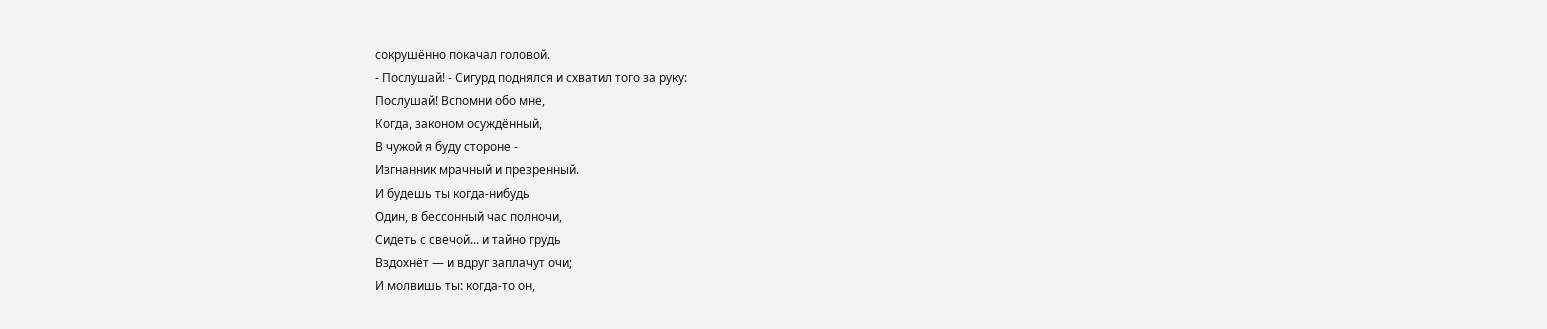сокрушённо покачал головой.
- Послушай! - Сигурд поднялся и схватил того за руку:
Послушай! Вспомни обо мне,
Когда, законом осуждённый,
В чужой я буду стороне -
Изгнанник мрачный и презренный.
И будешь ты когда-нибудь
Один, в бессонный час полночи,
Сидеть с свечой... и тайно грудь
Вздохнёт — и вдруг заплачут очи;
И молвишь ты: когда-то он,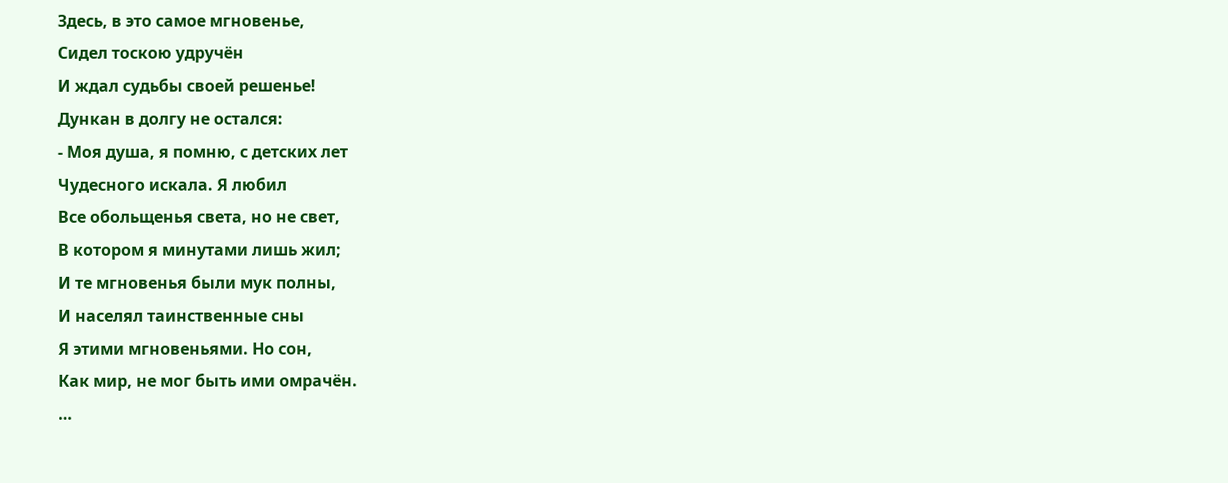Здесь, в это самое мгновенье,
Сидел тоскою удручён
И ждал судьбы своей решенье!
Дункан в долгу не остался:
- Моя душа, я помню, с детских лет
Чудесного искала. Я любил
Все обольщенья света, но не свет,
В котором я минутами лишь жил;
И те мгновенья были мук полны,
И населял таинственные сны
Я этими мгновеньями. Но сон,
Как мир, не мог быть ими омрачён.
…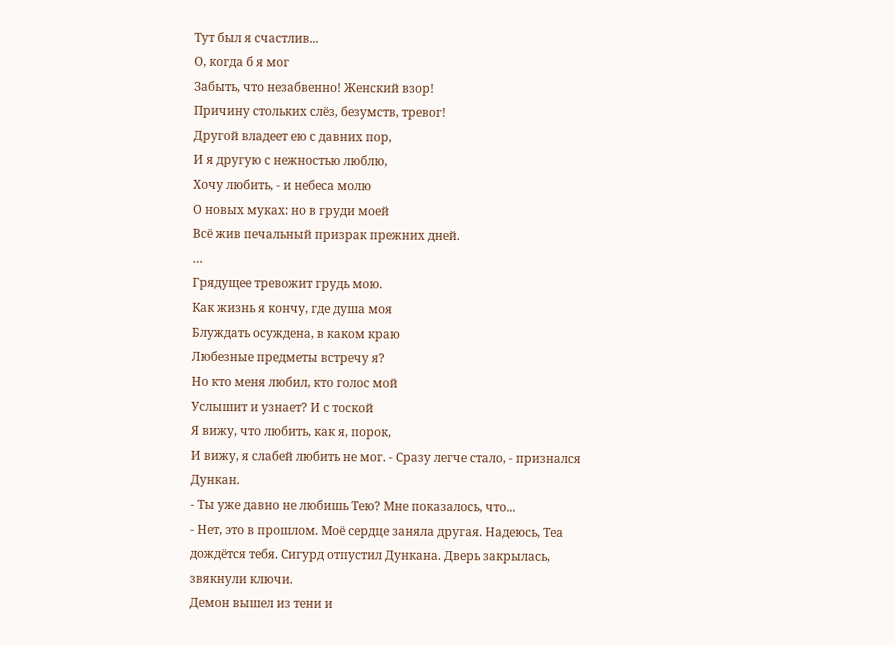Тут был я счастлив...
О, когда б я мог
Забыть, что незабвенно! Женский взор!
Причину стольких слёз, безумств, тревог!
Другой владеет ею с давних пор,
И я другую с нежностью люблю,
Хочу любить, - и небеса молю
О новых муках: но в груди моей
Всё жив печальный призрак прежних дней.
…
Грядущее тревожит грудь мою.
Как жизнь я кончу, где душа моя
Блуждать осуждена, в каком краю
Любезные предметы встречу я?
Но кто меня любил, кто голос мой
Услышит и узнает? И с тоской
Я вижу, что любить, как я, порок,
И вижу, я слабей любить не мог. - Сразу легче стало, - признался Дункан.
- Ты уже давно не любишь Тею? Мне показалось, что...
- Нет, это в прошлом. Моё сердце заняла другая. Надеюсь, Теа дождётся тебя. Сигурд отпустил Дункана. Дверь закрылась, звякнули ключи.
Демон вышел из тени и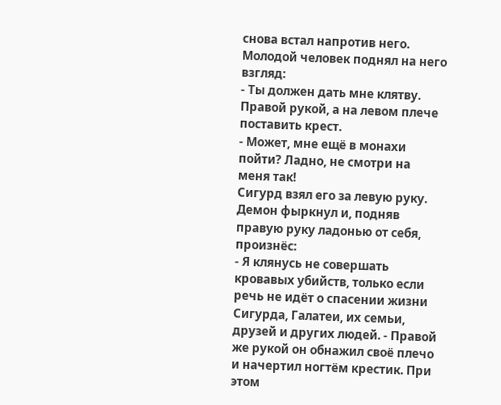снова встал напротив него. Молодой человек поднял на него взгляд:
- Ты должен дать мне клятву. Правой рукой, а на левом плече поставить крест.
- Может, мне ещё в монахи пойти? Ладно, не смотри на меня так!
Сигурд взял его за левую руку. Демон фыркнул и, подняв правую руку ладонью от себя, произнёс:
- Я клянусь не совершать кровавых убийств, только если речь не идёт о спасении жизни Сигурда, Галатеи, их семьи, друзей и других людей. - Правой же рукой он обнажил своё плечо и начертил ногтём крестик. При этом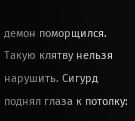демон поморщился. Такую клятву нельзя нарушить. Сигурд поднял глаза к потолку: